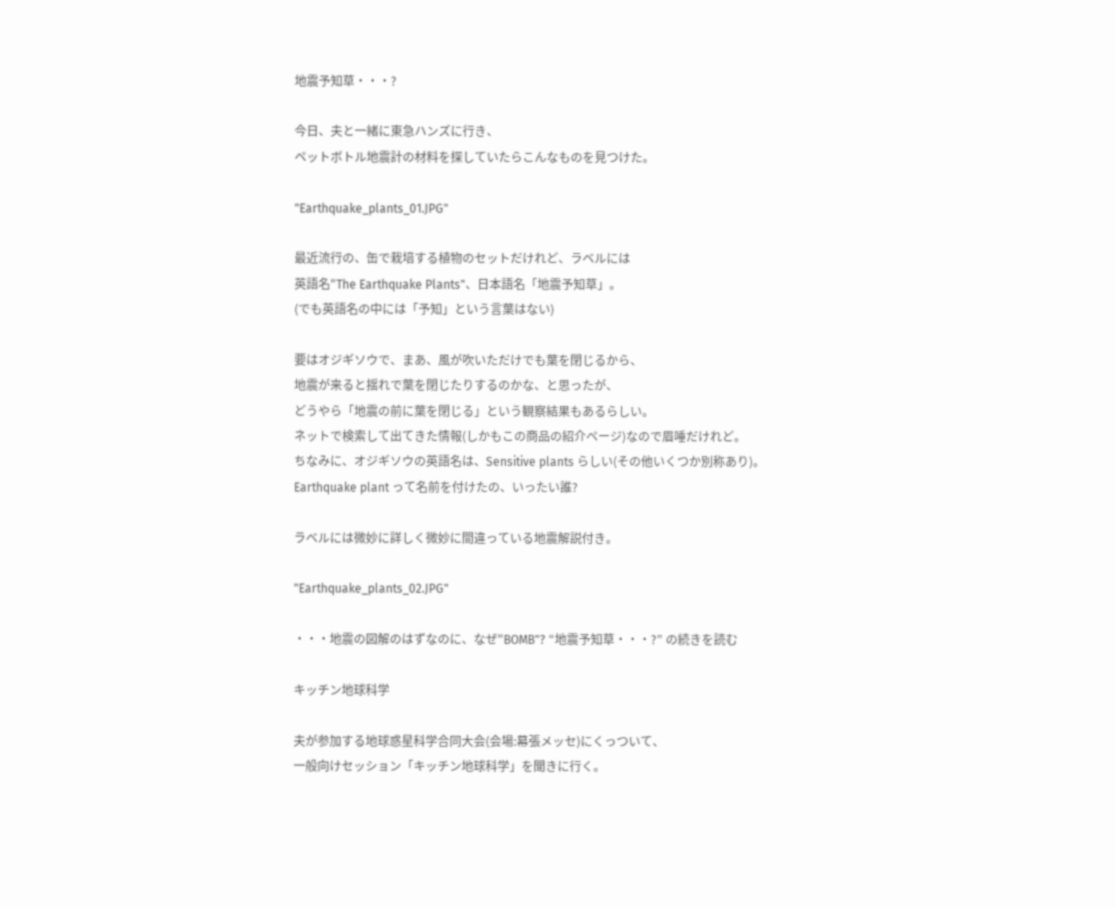地震予知草・・・?

今日、夫と一緒に東急ハンズに行き、
ペットボトル地震計の材料を探していたらこんなものを見つけた。

"Earthquake_plants_01.JPG"

最近流行の、缶で栽培する植物のセットだけれど、ラベルには
英語名"The Earthquake Plants"、日本語名「地震予知草」。
(でも英語名の中には「予知」という言葉はない)

要はオジギソウで、まあ、風が吹いただけでも葉を閉じるから、
地震が来ると揺れで葉を閉じたりするのかな、と思ったが、
どうやら「地震の前に葉を閉じる」という観察結果もあるらしい。
ネットで検索して出てきた情報(しかもこの商品の紹介ページ)なので眉唾だけれど。
ちなみに、オジギソウの英語名は、Sensitive plants らしい(その他いくつか別称あり)。
Earthquake plant って名前を付けたの、いったい誰?

ラベルには微妙に詳しく微妙に間違っている地震解説付き。

"Earthquake_plants_02.JPG"

・・・地震の図解のはずなのに、なぜ"BOMB"? “地震予知草・・・?” の続きを読む

キッチン地球科学

夫が参加する地球惑星科学合同大会(会場:幕張メッセ)にくっついて、
一般向けセッション「キッチン地球科学」を聞きに行く。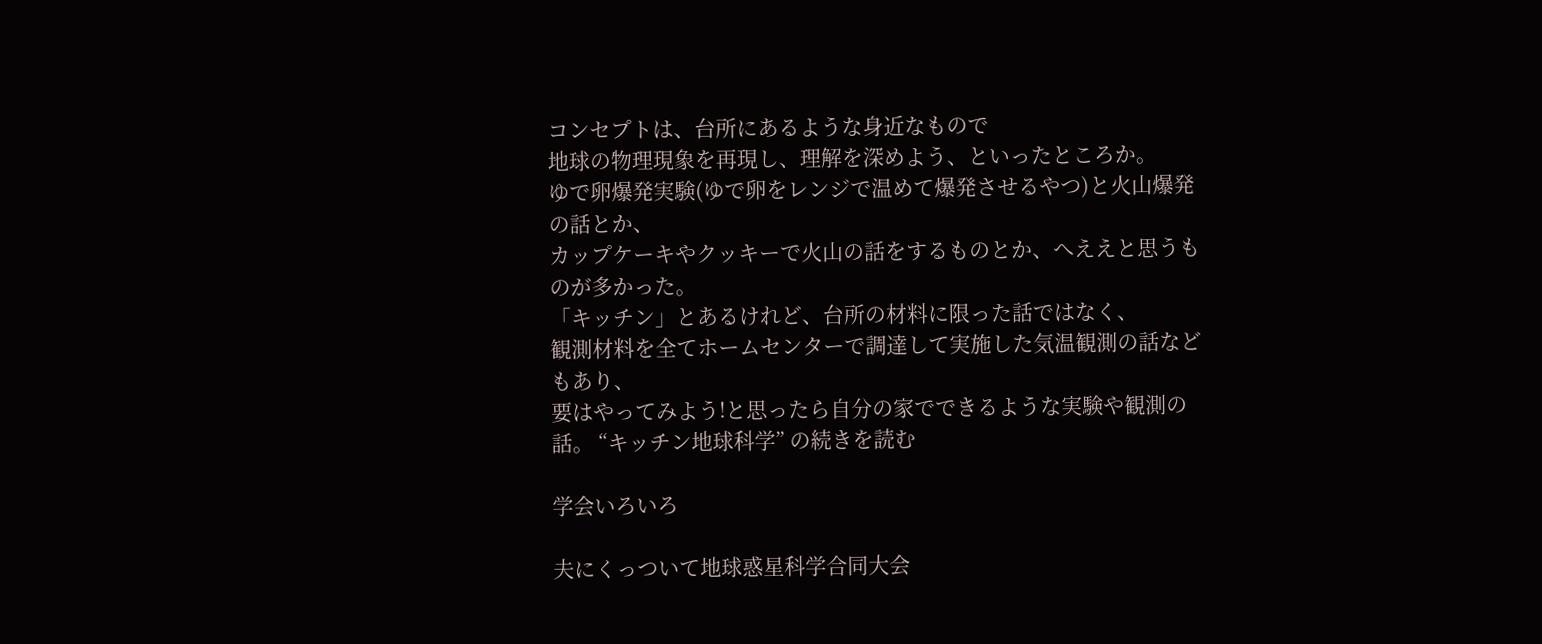コンセプトは、台所にあるような身近なもので
地球の物理現象を再現し、理解を深めよう、といったところか。
ゆで卵爆発実験(ゆで卵をレンジで温めて爆発させるやつ)と火山爆発の話とか、
カップケーキやクッキーで火山の話をするものとか、へええと思うものが多かった。
「キッチン」とあるけれど、台所の材料に限った話ではなく、
観測材料を全てホームセンターで調達して実施した気温観測の話などもあり、
要はやってみよう!と思ったら自分の家でできるような実験や観測の話。 “キッチン地球科学” の続きを読む

学会いろいろ

夫にくっついて地球惑星科学合同大会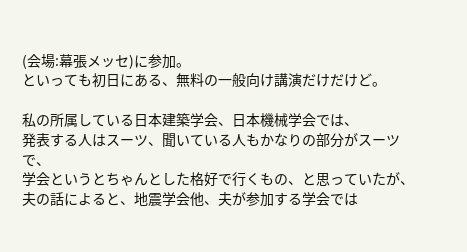(会場:幕張メッセ)に参加。
といっても初日にある、無料の一般向け講演だけだけど。

私の所属している日本建築学会、日本機械学会では、
発表する人はスーツ、聞いている人もかなりの部分がスーツで、
学会というとちゃんとした格好で行くもの、と思っていたが、
夫の話によると、地震学会他、夫が参加する学会では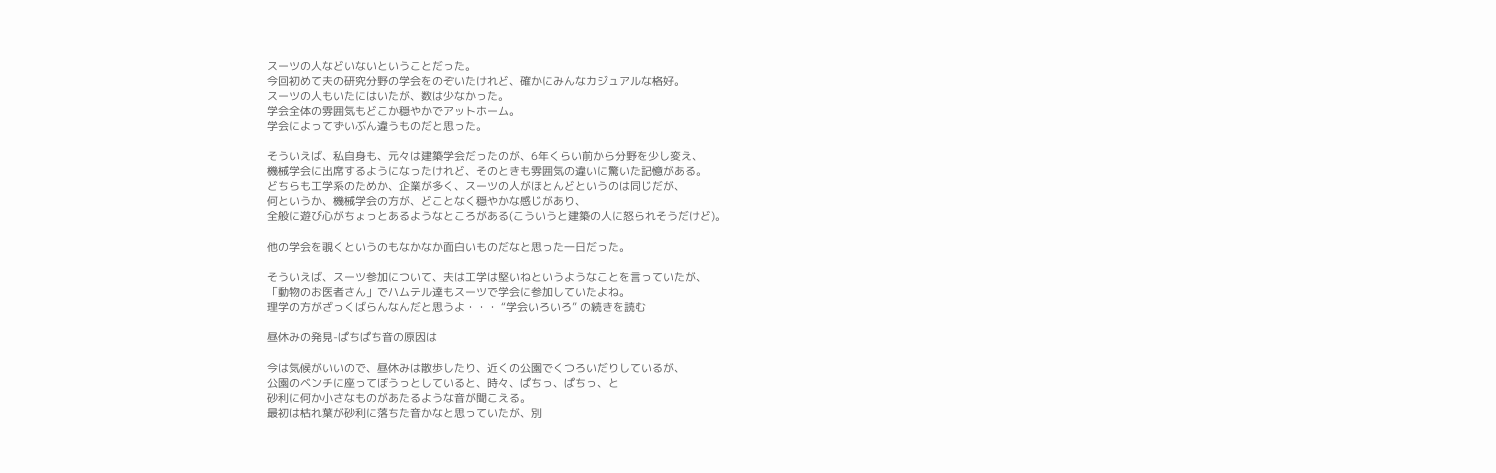スーツの人などいないということだった。
今回初めて夫の研究分野の学会をのぞいたけれど、確かにみんなカジュアルな格好。
スーツの人もいたにはいたが、数は少なかった。
学会全体の雰囲気もどこか穏やかでアットホーム。
学会によってずいぶん違うものだと思った。

そういえば、私自身も、元々は建築学会だったのが、6年くらい前から分野を少し変え、
機械学会に出席するようになったけれど、そのときも雰囲気の違いに驚いた記憶がある。
どちらも工学系のためか、企業が多く、スーツの人がほとんどというのは同じだが、
何というか、機械学会の方が、どことなく穏やかな感じがあり、
全般に遊び心がちょっとあるようなところがある(こういうと建築の人に怒られそうだけど)。

他の学会を覗くというのもなかなか面白いものだなと思った一日だった。

そういえば、スーツ参加について、夫は工学は堅いねというようなことを言っていたが、
「動物のお医者さん」でハムテル達もスーツで学会に参加していたよね。
理学の方がざっくばらんなんだと思うよ・・・ “学会いろいろ” の続きを読む

昼休みの発見-ぱちぱち音の原因は

今は気候がいいので、昼休みは散歩したり、近くの公園でくつろいだりしているが、
公園のベンチに座ってぼうっとしていると、時々、ぱちっ、ぱちっ、と
砂利に何か小さなものがあたるような音が聞こえる。
最初は枯れ葉が砂利に落ちた音かなと思っていたが、別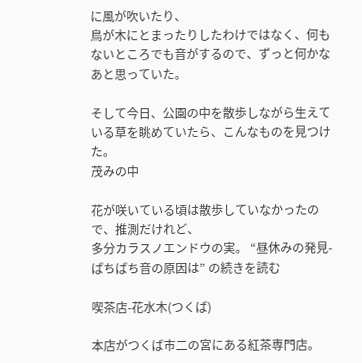に風が吹いたり、
鳥が木にとまったりしたわけではなく、何もないところでも音がするので、ずっと何かなあと思っていた。

そして今日、公園の中を散歩しながら生えている草を眺めていたら、こんなものを見つけた。
茂みの中

花が咲いている頃は散歩していなかったので、推測だけれど、
多分カラスノエンドウの実。 “昼休みの発見-ぱちぱち音の原因は” の続きを読む

喫茶店-花水木(つくば)

本店がつくば市二の宮にある紅茶専門店。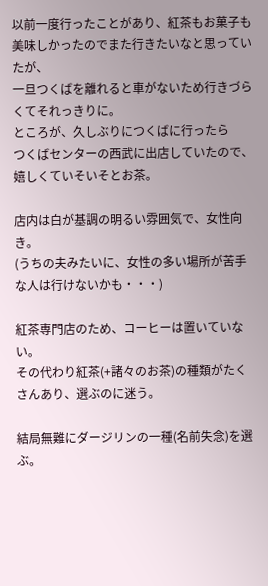以前一度行ったことがあり、紅茶もお菓子も美味しかったのでまた行きたいなと思っていたが、
一旦つくばを離れると車がないため行きづらくてそれっきりに。
ところが、久しぶりにつくばに行ったら
つくばセンターの西武に出店していたので、嬉しくていそいそとお茶。

店内は白が基調の明るい雰囲気で、女性向き。
(うちの夫みたいに、女性の多い場所が苦手な人は行けないかも・・・)

紅茶専門店のため、コーヒーは置いていない。
その代わり紅茶(+諸々のお茶)の種類がたくさんあり、選ぶのに迷う。

結局無難にダージリンの一種(名前失念)を選ぶ。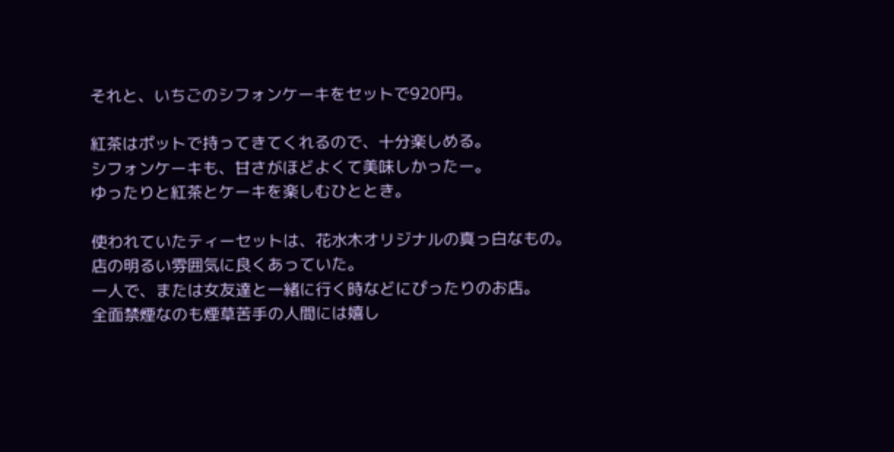それと、いちごのシフォンケーキをセットで920円。

紅茶はポットで持ってきてくれるので、十分楽しめる。
シフォンケーキも、甘さがほどよくて美味しかったー。
ゆったりと紅茶とケーキを楽しむひととき。

使われていたティーセットは、花水木オリジナルの真っ白なもの。
店の明るい雰囲気に良くあっていた。
一人で、または女友達と一緒に行く時などにぴったりのお店。
全面禁煙なのも煙草苦手の人間には嬉し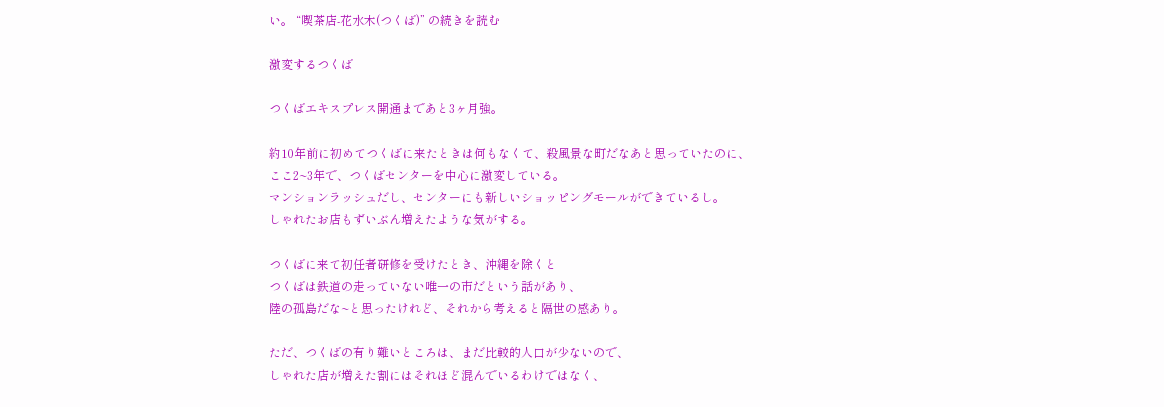い。 “喫茶店-花水木(つくば)” の続きを読む

激変するつくば

つくばエキスプレス開通まであと3ヶ月強。

約10年前に初めてつくばに来たときは何もなくて、殺風景な町だなあと思っていたのに、
ここ2~3年で、つくばセンターを中心に激変している。
マンションラッシュだし、センターにも新しいショッピングモールができているし。
しゃれたお店もずいぶん増えたような気がする。

つくばに来て初任者研修を受けたとき、沖縄を除くと
つくばは鉄道の走っていない唯一の市だという話があり、
陸の孤島だな~と思ったけれど、それから考えると隔世の感あり。

ただ、つくばの有り難いところは、まだ比較的人口が少ないので、
しゃれた店が増えた割にはそれほど混んでいるわけではなく、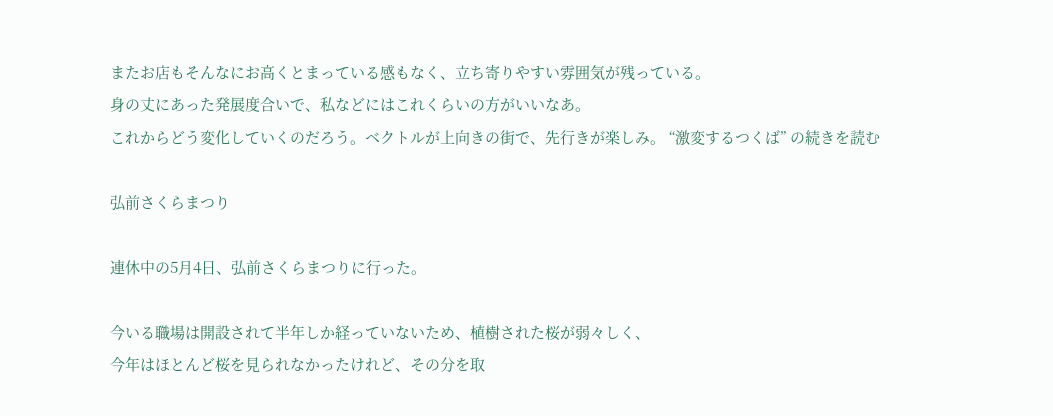またお店もそんなにお高くとまっている感もなく、立ち寄りやすい雰囲気が残っている。
身の丈にあった発展度合いで、私などにはこれくらいの方がいいなあ。
これからどう変化していくのだろう。ベクトルが上向きの街で、先行きが楽しみ。 “激変するつくば” の続きを読む

弘前さくらまつり

連休中の5月4日、弘前さくらまつりに行った。

今いる職場は開設されて半年しか経っていないため、植樹された桜が弱々しく、
今年はほとんど桜を見られなかったけれど、その分を取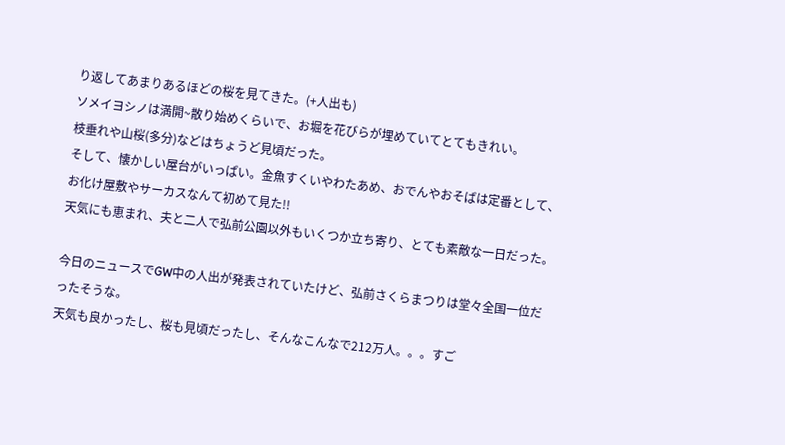り返してあまりあるほどの桜を見てきた。(+人出も)
ソメイヨシノは満開~散り始めくらいで、お堀を花びらが埋めていてとてもきれい。
枝垂れや山桜(多分)などはちょうど見頃だった。
そして、懐かしい屋台がいっぱい。金魚すくいやわたあめ、おでんやおそばは定番として、
お化け屋敷やサーカスなんて初めて見た!!
天気にも恵まれ、夫と二人で弘前公園以外もいくつか立ち寄り、とても素敵な一日だった。

今日のニュースでGW中の人出が発表されていたけど、弘前さくらまつりは堂々全国一位だったそうな。
天気も良かったし、桜も見頃だったし、そんなこんなで212万人。。。すご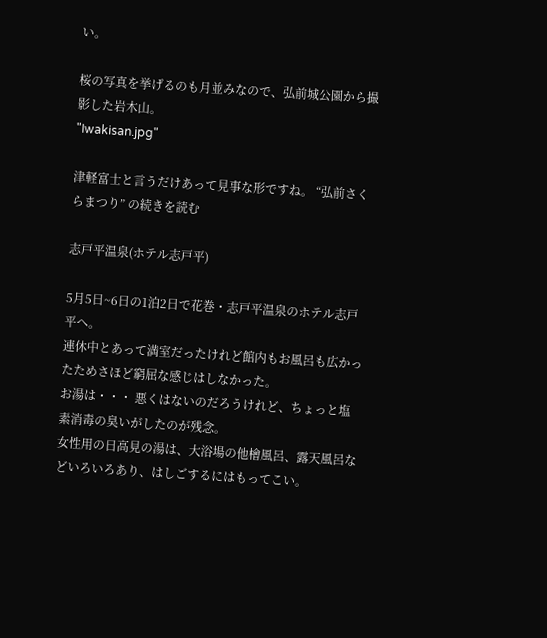い。

桜の写真を挙げるのも月並みなので、弘前城公園から撮影した岩木山。
"Iwakisan.jpg"

津軽富士と言うだけあって見事な形ですね。 “弘前さくらまつり” の続きを読む

志戸平温泉(ホテル志戸平)

5月5日~6日の1泊2日で花巻・志戸平温泉のホテル志戸平へ。
連休中とあって満室だったけれど館内もお風呂も広かったためさほど窮屈な感じはしなかった。
お湯は・・・ 悪くはないのだろうけれど、ちょっと塩素消毒の臭いがしたのが残念。
女性用の日高見の湯は、大浴場の他檜風呂、露天風呂などいろいろあり、はしごするにはもってこい。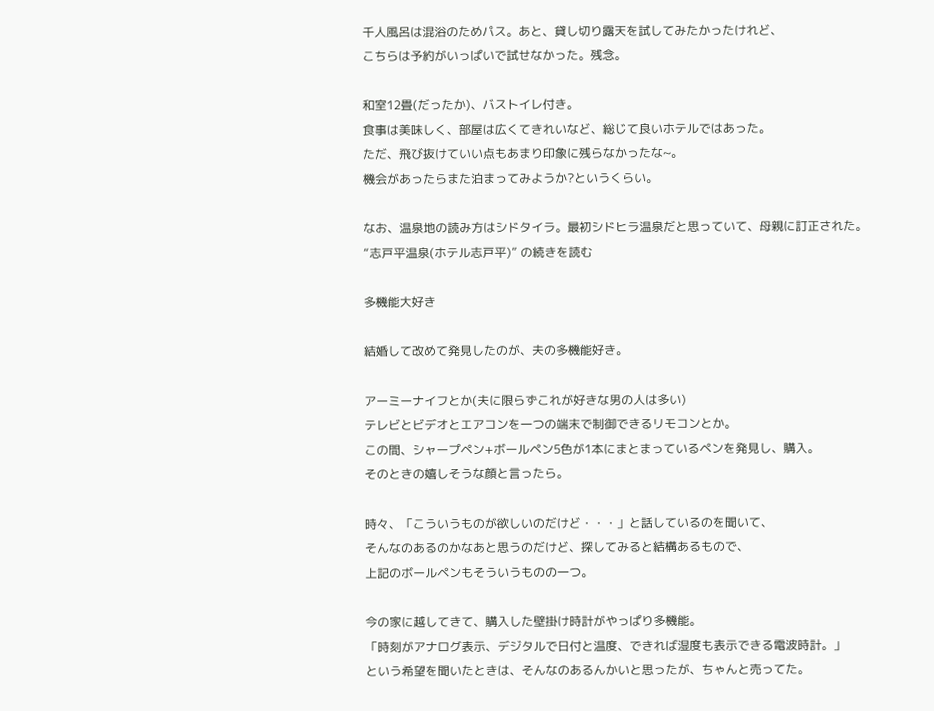千人風呂は混浴のためパス。あと、貸し切り露天を試してみたかったけれど、
こちらは予約がいっぱいで試せなかった。残念。

和室12畳(だったか)、バストイレ付き。
食事は美味しく、部屋は広くてきれいなど、総じて良いホテルではあった。
ただ、飛び抜けていい点もあまり印象に残らなかったな~。
機会があったらまた泊まってみようか?というくらい。

なお、温泉地の読み方はシドタイラ。最初シドヒラ温泉だと思っていて、母親に訂正された。 “志戸平温泉(ホテル志戸平)” の続きを読む

多機能大好き

結婚して改めて発見したのが、夫の多機能好き。

アーミーナイフとか(夫に限らずこれが好きな男の人は多い)
テレビとビデオとエアコンを一つの端末で制御できるリモコンとか。
この間、シャープペン+ボールペン5色が1本にまとまっているペンを発見し、購入。
そのときの嬉しそうな顔と言ったら。

時々、「こういうものが欲しいのだけど・・・」と話しているのを聞いて、
そんなのあるのかなあと思うのだけど、探してみると結構あるもので、
上記のボールペンもそういうものの一つ。

今の家に越してきて、購入した壁掛け時計がやっぱり多機能。
「時刻がアナログ表示、デジタルで日付と温度、できれば湿度も表示できる電波時計。」
という希望を聞いたときは、そんなのあるんかいと思ったが、ちゃんと売ってた。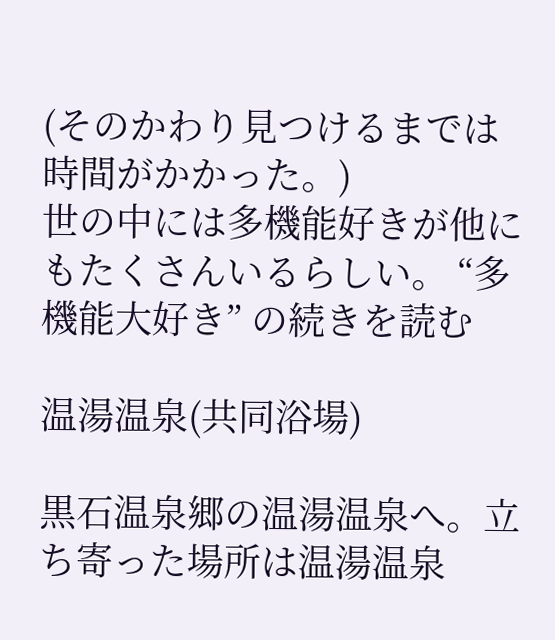(そのかわり見つけるまでは時間がかかった。)
世の中には多機能好きが他にもたくさんいるらしい。 “多機能大好き” の続きを読む

温湯温泉(共同浴場)

黒石温泉郷の温湯温泉へ。立ち寄った場所は温湯温泉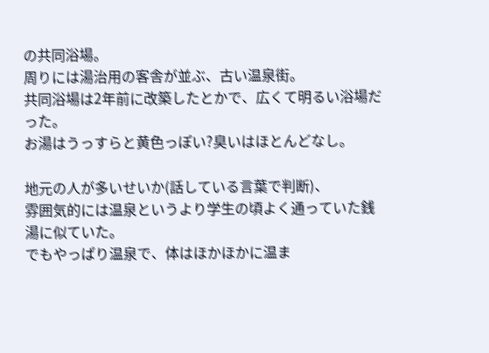の共同浴場。
周りには湯治用の客舎が並ぶ、古い温泉街。
共同浴場は2年前に改築したとかで、広くて明るい浴場だった。
お湯はうっすらと黄色っぽい?臭いはほとんどなし。

地元の人が多いせいか(話している言葉で判断)、
雰囲気的には温泉というより学生の頃よく通っていた銭湯に似ていた。
でもやっぱり温泉で、体はほかほかに温ま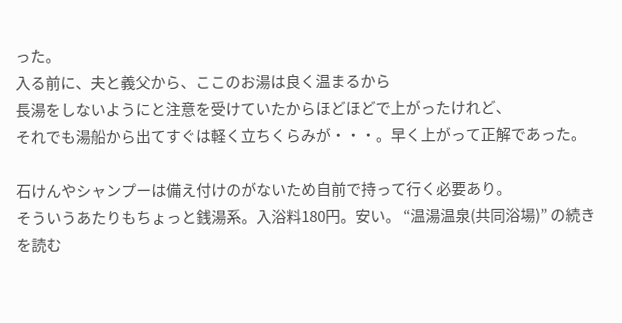った。
入る前に、夫と義父から、ここのお湯は良く温まるから
長湯をしないようにと注意を受けていたからほどほどで上がったけれど、
それでも湯船から出てすぐは軽く立ちくらみが・・・。早く上がって正解であった。

石けんやシャンプーは備え付けのがないため自前で持って行く必要あり。
そういうあたりもちょっと銭湯系。入浴料180円。安い。 “温湯温泉(共同浴場)” の続きを読む